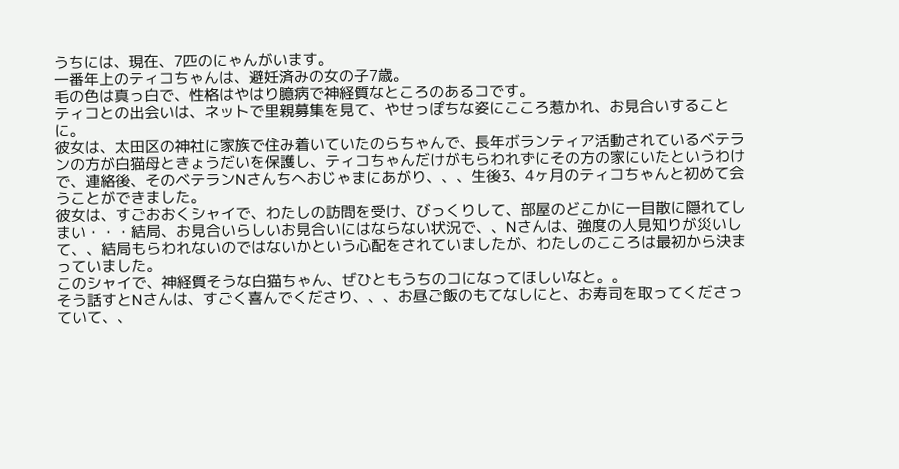うちには、現在、7匹のにゃんがいます。
一番年上のティコちゃんは、避妊済みの女の子7歳。
毛の色は真っ白で、性格はやはり臆病で神経質なところのあるコです。
ティコとの出会いは、ネットで里親募集を見て、やせっぽちな姿にこころ惹かれ、お見合いすることに。
彼女は、太田区の神社に家族で住み着いていたのらちゃんで、長年ボランティア活動されているベテランの方が白猫母ときょうだいを保護し、ティコちゃんだけがもらわれずにその方の家にいたというわけで、連絡後、そのベテランNさんちへおじゃまにあがり、、、生後3、4ヶ月のティコちゃんと初めて会うことができました。
彼女は、すごおおくシャイで、わたしの訪問を受け、びっくりして、部屋のどこかに一目散に隠れてしまい・・・結局、お見合いらしいお見合いにはならない状況で、、Nさんは、強度の人見知りが災いして、、結局もらわれないのではないかという心配をされていましたが、わたしのこころは最初から決まっていました。
このシャイで、神経質そうな白猫ちゃん、ぜひともうちのコになってほしいなと。。
そう話すとNさんは、すごく喜んでくださり、、、お昼ご飯のもてなしにと、お寿司を取ってくださっていて、、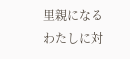里親になるわたしに対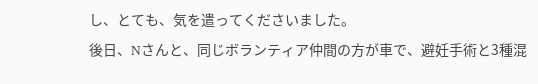し、とても、気を遣ってくださいました。
後日、Nさんと、同じボランティア仲間の方が車で、避妊手術と3種混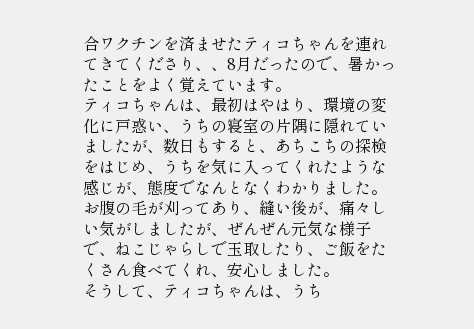合ワクチンを済ませたティコちゃんを連れてきてくださり、、8月だったので、暑かったことをよく覚えています。
ティコちゃんは、最初はやはり、環境の変化に戸惑い、うちの寝室の片隅に隠れていましたが、数日もすると、あちこちの探検をはじめ、うちを気に入ってくれたような感じが、態度でなんとなくわかりました。
お腹の毛が刈ってあり、縫い後が、痛々しい気がしましたが、ぜんぜん元気な様子で、ねこじゃらしで玉取したり、ご飯をたくさん食べてくれ、安心しました。
そうして、ティコちゃんは、うち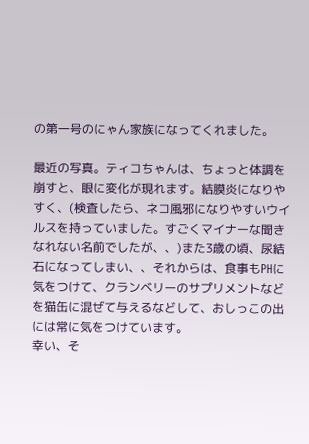の第一号のにゃん家族になってくれました。

最近の写真。ティコちゃんは、ちょっと体調を崩すと、眼に変化が現れます。結膜炎になりやすく、(検査したら、ネコ風邪になりやすいウイルスを持っていました。すごくマイナーな聞きなれない名前でしたが、、)また3歳の頃、尿結石になってしまい、、それからは、食事もPHに気をつけて、クランベリーのサプリメントなどを猫缶に混ぜて与えるなどして、おしっこの出には常に気をつけています。
幸い、そ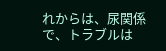れからは、尿関係で、トラブルは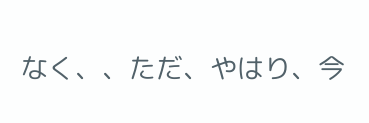なく、、ただ、やはり、今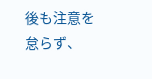後も注意を怠らず、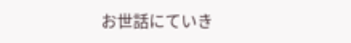お世話にていき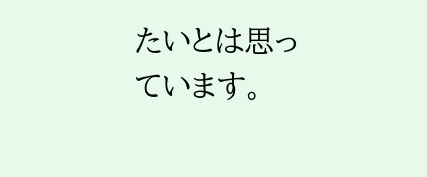たいとは思っています。